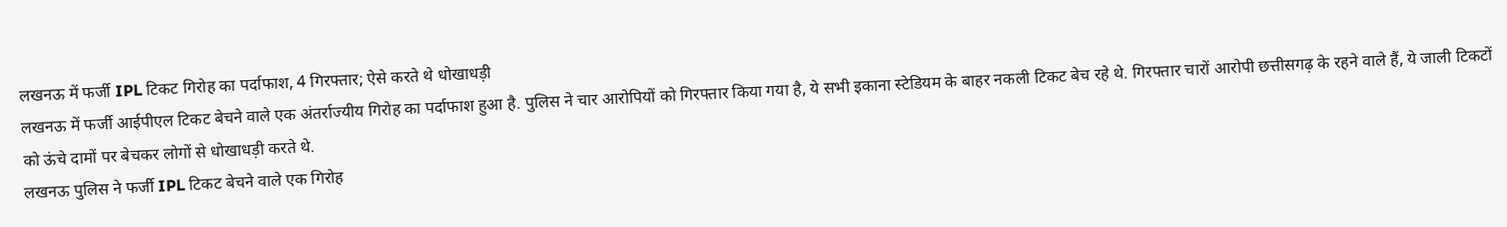लखनऊ में फर्जी IPL टिकट गिरोह का पर्दाफाश, 4 गिरफ्तार; ऐसे करते थे धोखाधड़ी
लखनऊ में फर्जी आईपीएल टिकट बेचने वाले एक अंतर्राज्यीय गिरोह का पर्दाफाश हुआ है. पुलिस ने चार आरोपियों को गिरफ्तार किया गया है, ये सभी इकाना स्टेडियम के बाहर नकली टिकट बेच रहे थे. गिरफ्तार चारों आरोपी छत्तीसगढ़ के रहने वाले हैं, ये जाली टिकटों को ऊंचे दामों पर बेचकर लोगों से धोखाधड़ी करते थे.
लखनऊ पुलिस ने फर्जी IPL टिकट बेचने वाले एक गिरोह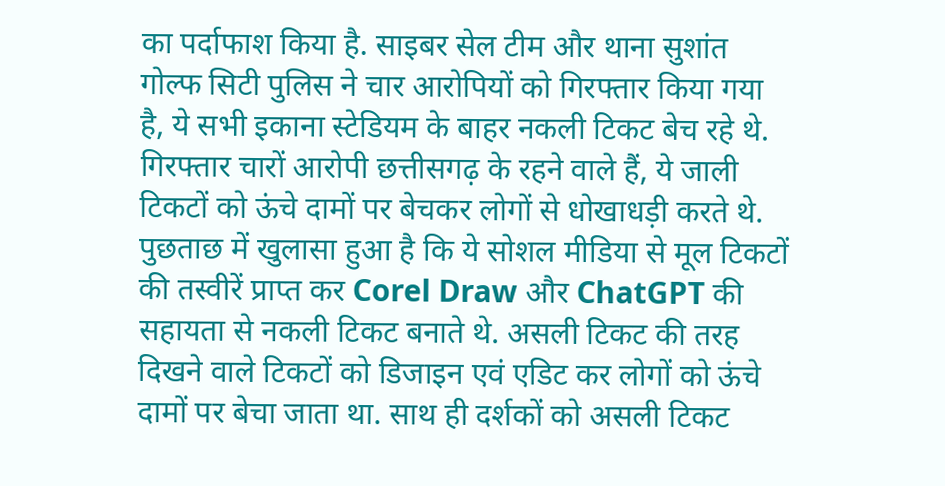का पर्दाफाश किया है. साइबर सेल टीम और थाना सुशांत गोल्फ सिटी पुलिस ने चार आरोपियों को गिरफ्तार किया गया है, ये सभी इकाना स्टेडियम के बाहर नकली टिकट बेच रहे थे. गिरफ्तार चारों आरोपी छत्तीसगढ़ के रहने वाले हैं, ये जाली टिकटों को ऊंचे दामों पर बेचकर लोगों से धोखाधड़ी करते थे.
पुछताछ में खुलासा हुआ है कि ये सोशल मीडिया से मूल टिकटों की तस्वीरें प्राप्त कर Corel Draw और ChatGPT की सहायता से नकली टिकट बनाते थे. असली टिकट की तरह दिखने वाले टिकटों को डिजाइन एवं एडिट कर लोगों को ऊंचे दामों पर बेचा जाता था. साथ ही दर्शकों को असली टिकट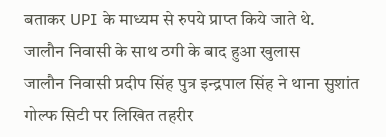बताकर UPI के माध्यम से रुपये प्राप्त किये जाते थे.
जालौन निवासी के साथ ठगी के बाद हुआ खुलास
जालौन निवासी प्रदीप सिंह पुत्र इन्द्रपाल सिंह ने थाना सुशांत गोल्फ सिटी पर लिखित तहरीर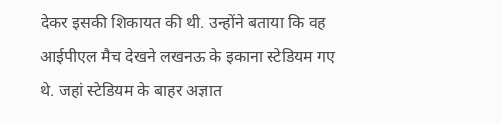देकर इसकी शिकायत की थी. उन्होंने बताया कि वह आईपीएल मैच देखने लखनऊ के इकाना स्टेडियम गए थे. जहां स्टेडियम के बाहर अज्ञात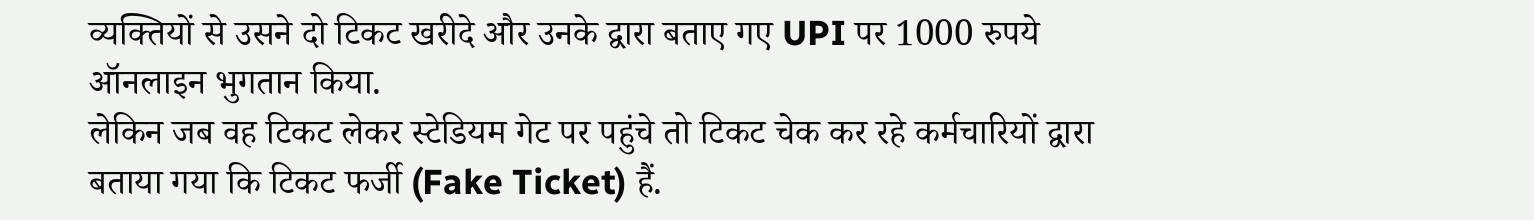व्यक्तियों से उसने दो टिकट खरीदे और उनके द्वारा बताए गए UPI पर 1000 रुपये ऑनलाइन भुगतान किया.
लेकिन जब वह टिकट लेकर स्टेडियम गेट पर पहुंचे तो टिकट चेक कर रहे कर्मचारियों द्वारा बताया गया कि टिकट फर्जी (Fake Ticket) हैं.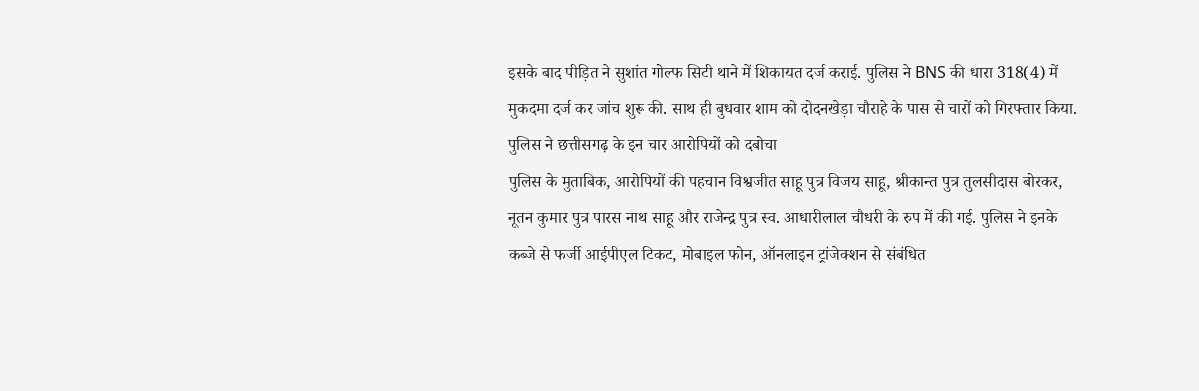इसके बाद पीड़ित ने सुशांत गोल्फ सिटी थाने में शिकायत दर्ज कराई. पुलिस ने BNS की धारा 318(4) में मुकदमा दर्ज कर जांच शुरू की. साथ ही बुधवार शाम को दोदनखेड़ा चौराहे के पास से चारों को गिरफ्तार किया.
पुलिस ने छत्तीसगढ़ के इन चार आरोपियों को दबोचा
पुलिस के मुताबिक, आरोपियों की पहचान विश्वजीत साहू पुत्र विजय साहू, श्रीकान्त पुत्र तुलसीदास बोरकर, नूतन कुमार पुत्र पारस नाथ साहू और राजेन्द्र पुत्र स्व. आधारीलाल चौधरी के रुप में की गई. पुलिस ने इनके कब्जे से फर्जी आईपीएल टिकट, मोबाइल फोन, ऑनलाइन ट्रांजेक्शन से संबंधित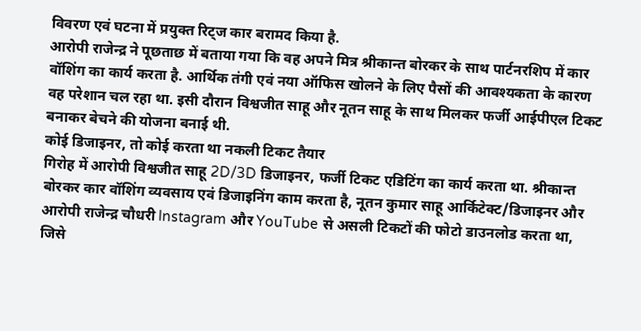विवरण एवं घटना में प्रयुक्त रिट्ज कार बरामद किया है.
आरोपी राजेन्द्र ने पूछताछ में बताया गया कि वह अपने मित्र श्रीकान्त बोरकर के साथ पार्टनरशिप में कार वॉशिंग का कार्य करता है. आर्थिक तंगी एवं नया ऑफिस खोलने के लिए पैसों की आवश्यकता के कारण वह परेशान चल रहा था. इसी दौरान विश्वजीत साहू और नूतन साहू के साथ मिलकर फर्जी आईपीएल टिकट बनाकर बेचने की योजना बनाई थी.
कोई डिजाइनर, तो कोई करता था नकली टिकट तैयार
गिरोह में आरोपी विश्वजीत साहू 2D/3D डिजाइनर, फर्जी टिकट एडिटिंग का कार्य करता था. श्रीकान्त बोरकर कार वॉशिंग व्यवसाय एवं डिजाइनिंग काम करता है, नूतन कुमार साहू आर्किटेक्ट/डिजाइनर और आरोपी राजेन्द्र चौधरी Instagram और YouTube से असली टिकटों की फोटो डाउनलोड करता था, जिसे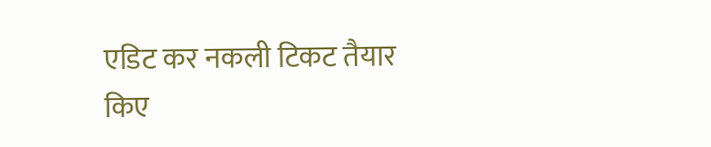एडिट कर नकली टिकट तैयार किए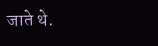जाते थे.